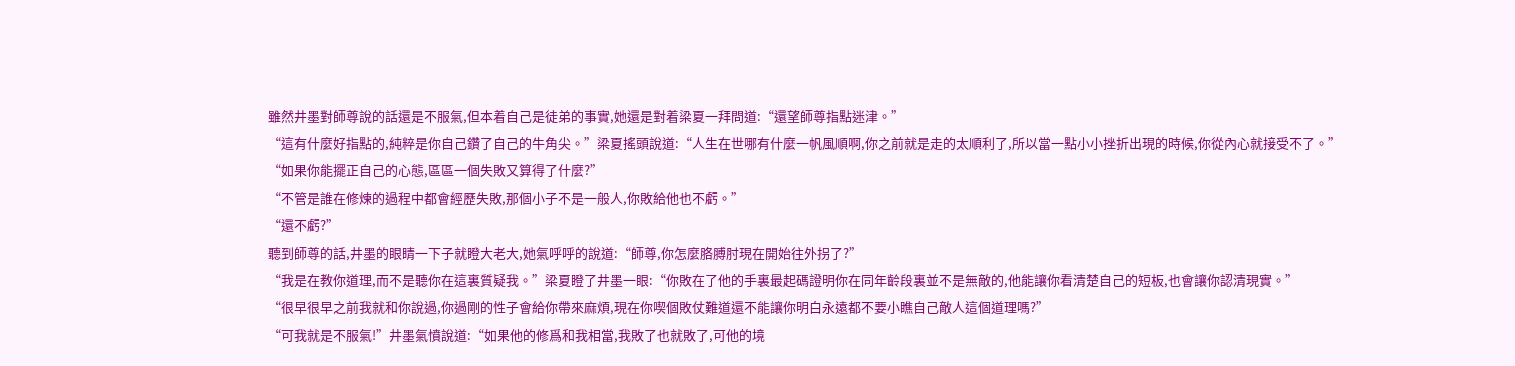雖然井墨對師尊說的話還是不服氣,但本着自己是徒弟的事實,她還是對着梁夏一拜問道:“還望師尊指點迷津。”
“這有什麼好指點的,純粹是你自己鑽了自己的牛角尖。”梁夏搖頭說道:“人生在世哪有什麼一帆風順啊,你之前就是走的太順利了,所以當一點小小挫折出現的時候,你從內心就接受不了。”
“如果你能擺正自己的心態,區區一個失敗又算得了什麼?”
“不管是誰在修煉的過程中都會經歷失敗,那個小子不是一般人,你敗給他也不虧。”
“還不虧?”
聽到師尊的話,井墨的眼睛一下子就瞪大老大,她氣呼呼的說道:“師尊,你怎麼胳膊肘現在開始往外拐了?”
“我是在教你道理,而不是聽你在這裏質疑我。”梁夏瞪了井墨一眼:“你敗在了他的手裏最起碼證明你在同年齡段裏並不是無敵的,他能讓你看清楚自己的短板,也會讓你認清現實。”
“很早很早之前我就和你說過,你過剛的性子會給你帶來麻煩,現在你喫個敗仗難道還不能讓你明白永遠都不要小瞧自己敵人這個道理嗎?”
“可我就是不服氣!”井墨氣憤說道:“如果他的修爲和我相當,我敗了也就敗了,可他的境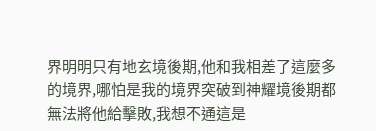界明明只有地玄境後期,他和我相差了這麼多的境界,哪怕是我的境界突破到神耀境後期都無法將他給擊敗,我想不通這是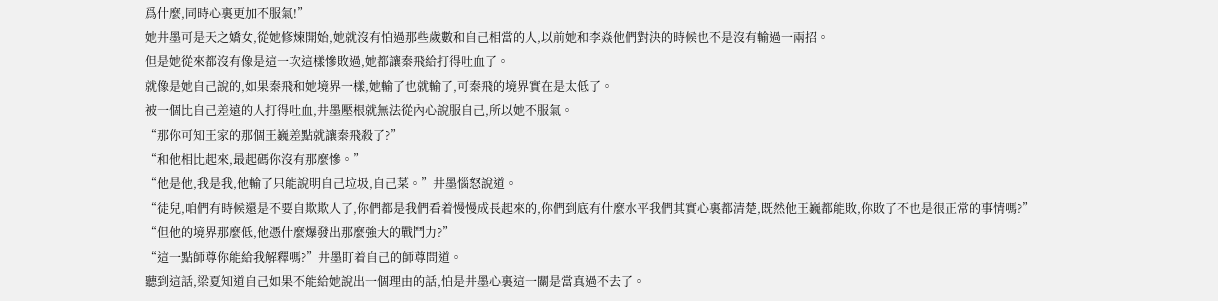爲什麼,同時心裏更加不服氣!”
她井墨可是天之嬌女,從她修煉開始,她就沒有怕過那些歲數和自己相當的人,以前她和李焱他們對決的時候也不是沒有輸過一兩招。
但是她從來都沒有像是這一次這樣慘敗過,她都讓秦飛給打得吐血了。
就像是她自己說的,如果秦飛和她境界一樣,她輸了也就輸了,可秦飛的境界實在是太低了。
被一個比自己差遠的人打得吐血,井墨壓根就無法從內心說服自己,所以她不服氣。
“那你可知王家的那個王巍差點就讓秦飛殺了?”
“和他相比起來,最起碼你沒有那麼慘。”
“他是他,我是我,他輸了只能說明自己垃圾,自己菜。”井墨惱怒說道。
“徒兒,咱們有時候還是不要自欺欺人了,你們都是我們看着慢慢成長起來的,你們到底有什麼水平我們其實心裏都清楚,既然他王巍都能敗,你敗了不也是很正常的事情嗎?”
“但他的境界那麼低,他憑什麼爆發出那麼強大的戰鬥力?”
“這一點師尊你能給我解釋嗎?”井墨盯着自己的師尊問道。
聽到這話,梁夏知道自己如果不能給她說出一個理由的話,怕是井墨心裏這一關是當真過不去了。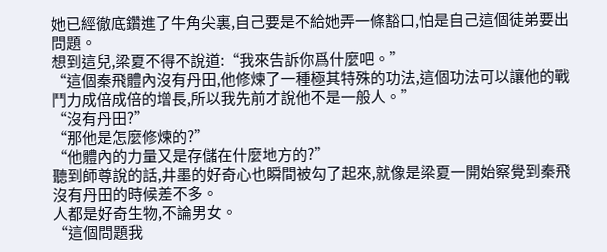她已經徹底鑽進了牛角尖裏,自己要是不給她弄一條豁口,怕是自己這個徒弟要出問題。
想到這兒,梁夏不得不說道:“我來告訴你爲什麼吧。”
“這個秦飛體內沒有丹田,他修煉了一種極其特殊的功法,這個功法可以讓他的戰鬥力成倍成倍的增長,所以我先前才說他不是一般人。”
“沒有丹田?”
“那他是怎麼修煉的?”
“他體內的力量又是存儲在什麼地方的?”
聽到師尊說的話,井墨的好奇心也瞬間被勾了起來,就像是梁夏一開始察覺到秦飛沒有丹田的時候差不多。
人都是好奇生物,不論男女。
“這個問題我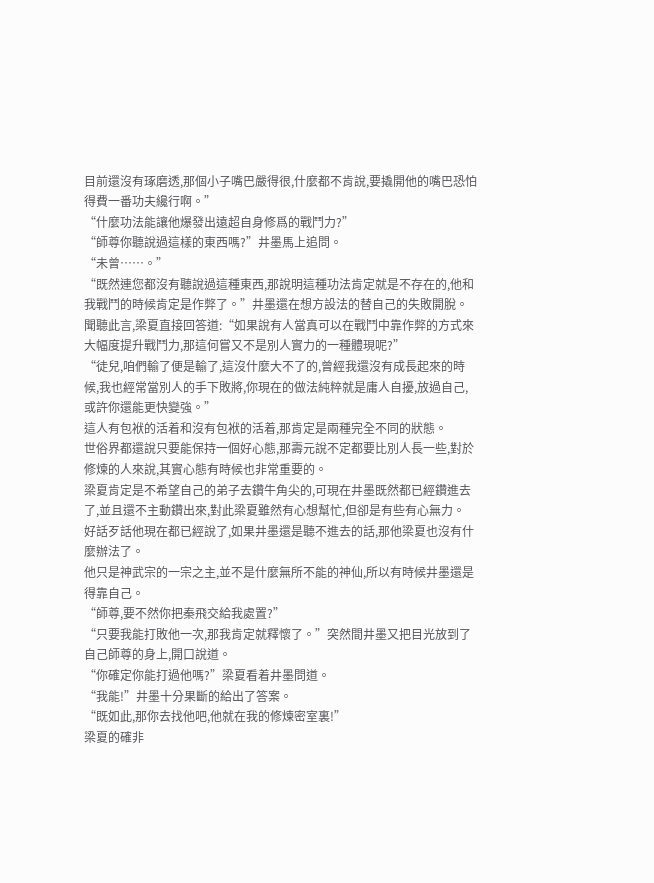目前還沒有琢磨透,那個小子嘴巴嚴得很,什麼都不肯說,要撬開他的嘴巴恐怕得費一番功夫纔行啊。”
“什麼功法能讓他爆發出遠超自身修爲的戰鬥力?”
“師尊你聽說過這樣的東西嗎?”井墨馬上追問。
“未曾……。”
“既然連您都沒有聽說過這種東西,那說明這種功法肯定就是不存在的,他和我戰鬥的時候肯定是作弊了。”井墨還在想方設法的替自己的失敗開脫。
聞聽此言,梁夏直接回答道:“如果說有人當真可以在戰鬥中靠作弊的方式來大幅度提升戰鬥力,那這何嘗又不是別人實力的一種體現呢?”
“徒兒,咱們輸了便是輸了,這沒什麼大不了的,曾經我還沒有成長起來的時候,我也經常當別人的手下敗將,你現在的做法純粹就是庸人自擾,放過自己,或許你還能更快變強。”
這人有包袱的活着和沒有包袱的活着,那肯定是兩種完全不同的狀態。
世俗界都還說只要能保持一個好心態,那壽元說不定都要比別人長一些,對於修煉的人來說,其實心態有時候也非常重要的。
梁夏肯定是不希望自己的弟子去鑽牛角尖的,可現在井墨既然都已經鑽進去了,並且還不主動鑽出來,對此梁夏雖然有心想幫忙,但卻是有些有心無力。
好話歹話他現在都已經說了,如果井墨還是聽不進去的話,那他梁夏也沒有什麼辦法了。
他只是神武宗的一宗之主,並不是什麼無所不能的神仙,所以有時候井墨還是得靠自己。
“師尊,要不然你把秦飛交給我處置?”
“只要我能打敗他一次,那我肯定就釋懷了。”突然間井墨又把目光放到了自己師尊的身上,開口說道。
“你確定你能打過他嗎?”梁夏看着井墨問道。
“我能!”井墨十分果斷的給出了答案。
“既如此,那你去找他吧,他就在我的修煉密室裏!”
梁夏的確非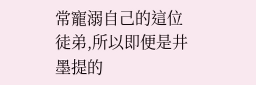常寵溺自己的這位徒弟,所以即便是井墨提的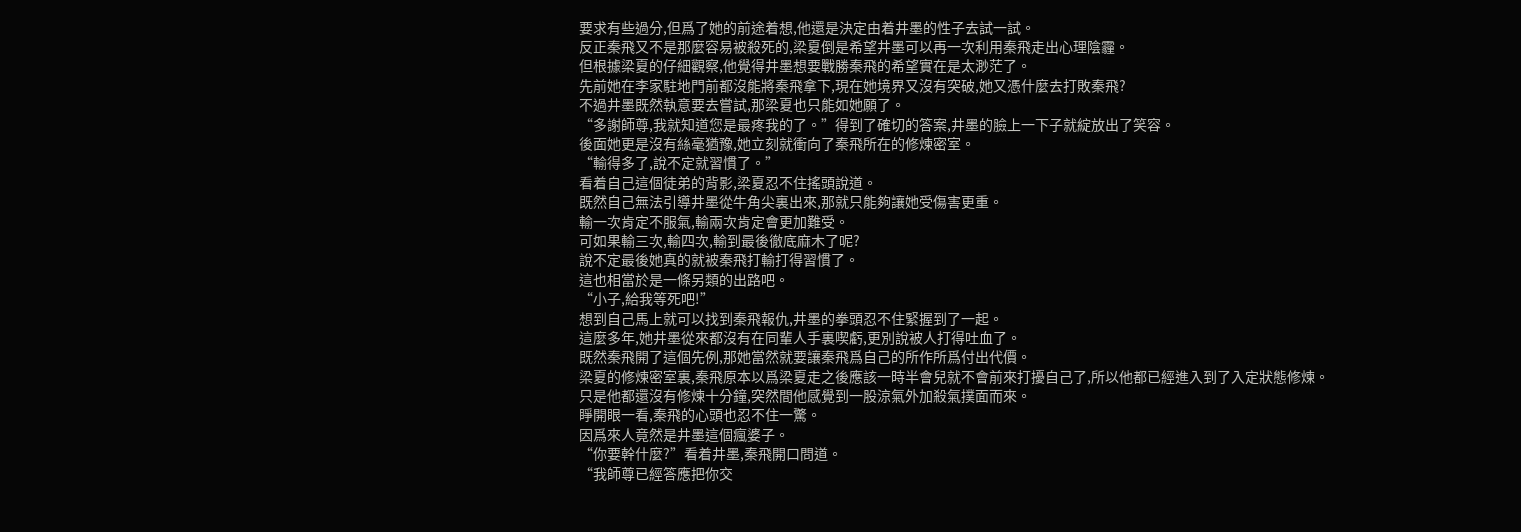要求有些過分,但爲了她的前途着想,他還是決定由着井墨的性子去試一試。
反正秦飛又不是那麼容易被殺死的,梁夏倒是希望井墨可以再一次利用秦飛走出心理陰霾。
但根據梁夏的仔細觀察,他覺得井墨想要戰勝秦飛的希望實在是太渺茫了。
先前她在李家駐地門前都沒能將秦飛拿下,現在她境界又沒有突破,她又憑什麼去打敗秦飛?
不過井墨既然執意要去嘗試,那梁夏也只能如她願了。
“多謝師尊,我就知道您是最疼我的了。”得到了確切的答案,井墨的臉上一下子就綻放出了笑容。
後面她更是沒有絲毫猶豫,她立刻就衝向了秦飛所在的修煉密室。
“輸得多了,說不定就習慣了。”
看着自己這個徒弟的背影,梁夏忍不住搖頭說道。
既然自己無法引導井墨從牛角尖裏出來,那就只能夠讓她受傷害更重。
輸一次肯定不服氣,輸兩次肯定會更加難受。
可如果輸三次,輸四次,輸到最後徹底麻木了呢?
說不定最後她真的就被秦飛打輸打得習慣了。
這也相當於是一條另類的出路吧。
“小子,給我等死吧!”
想到自己馬上就可以找到秦飛報仇,井墨的拳頭忍不住緊握到了一起。
這麼多年,她井墨從來都沒有在同輩人手裏喫虧,更別說被人打得吐血了。
既然秦飛開了這個先例,那她當然就要讓秦飛爲自己的所作所爲付出代價。
梁夏的修煉密室裏,秦飛原本以爲梁夏走之後應該一時半會兒就不會前來打擾自己了,所以他都已經進入到了入定狀態修煉。
只是他都還沒有修煉十分鐘,突然間他感覺到一股涼氣外加殺氣撲面而來。
睜開眼一看,秦飛的心頭也忍不住一驚。
因爲來人竟然是井墨這個瘋婆子。
“你要幹什麼?”看着井墨,秦飛開口問道。
“我師尊已經答應把你交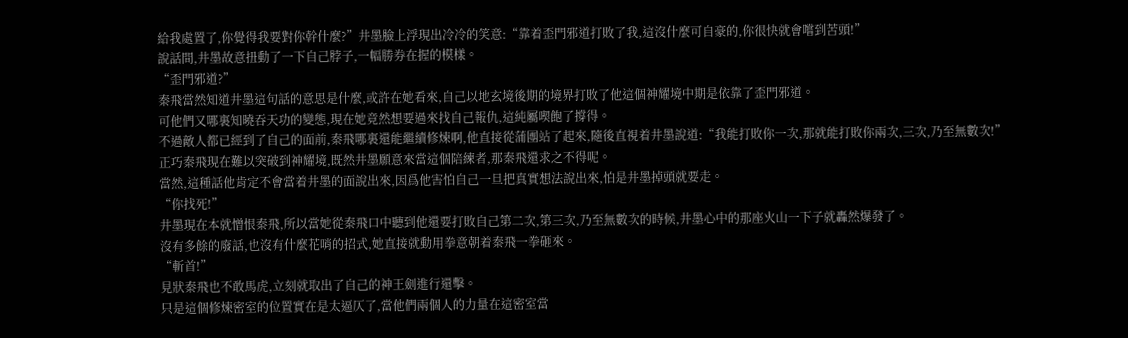給我處置了,你覺得我要對你幹什麼?”井墨臉上浮現出冷冷的笑意:“靠着歪門邪道打敗了我,這沒什麼可自豪的,你很快就會嚐到苦頭!”
說話間,井墨故意扭動了一下自己脖子,一幅勝券在握的模樣。
“歪門邪道?”
秦飛當然知道井墨這句話的意思是什麼,或許在她看來,自己以地玄境後期的境界打敗了他這個神耀境中期是依靠了歪門邪道。
可他們又哪裏知曉吞天功的變態,現在她竟然想要過來找自己報仇,這純屬喫飽了撐得。
不過敵人都已經到了自己的面前,秦飛哪裏還能繼續修煉啊,他直接從蒲團站了起來,隨後直視着井墨說道:“我能打敗你一次,那就能打敗你兩次,三次,乃至無數次!”
正巧秦飛現在難以突破到神耀境,既然井墨願意來當這個陪練者,那秦飛還求之不得呢。
當然,這種話他肯定不會當着井墨的面說出來,因爲他害怕自己一旦把真實想法說出來,怕是井墨掉頭就要走。
“你找死!”
井墨現在本就憎恨秦飛,所以當她從秦飛口中聽到他還要打敗自己第二次,第三次,乃至無數次的時候,井墨心中的那座火山一下子就轟然爆發了。
沒有多餘的廢話,也沒有什麼花哨的招式,她直接就動用拳意朝着秦飛一拳砸來。
“斬首!”
見狀秦飛也不敢馬虎,立刻就取出了自己的神王劍進行還擊。
只是這個修煉密室的位置實在是太逼仄了,當他們兩個人的力量在這密室當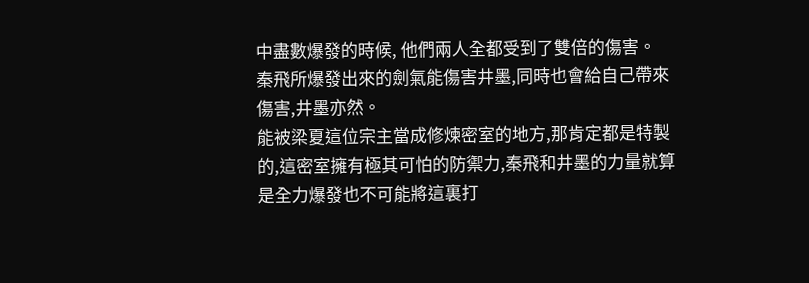中盡數爆發的時候, 他們兩人全都受到了雙倍的傷害。
秦飛所爆發出來的劍氣能傷害井墨,同時也會給自己帶來傷害,井墨亦然。
能被梁夏這位宗主當成修煉密室的地方,那肯定都是特製的,這密室擁有極其可怕的防禦力,秦飛和井墨的力量就算是全力爆發也不可能將這裏打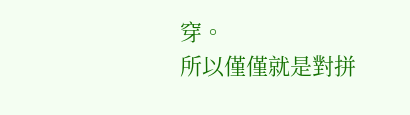穿。
所以僅僅就是對拼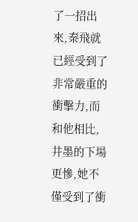了一招出來,秦飛就已經受到了非常嚴重的衝擊力,而和他相比,井墨的下場更慘,她不僅受到了衝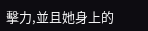擊力,並且她身上的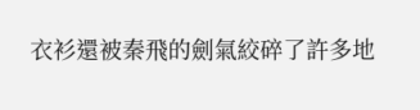衣衫還被秦飛的劍氣絞碎了許多地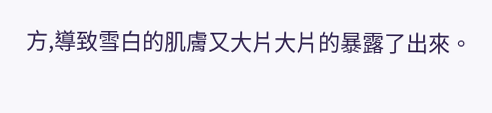方,導致雪白的肌膚又大片大片的暴露了出來。